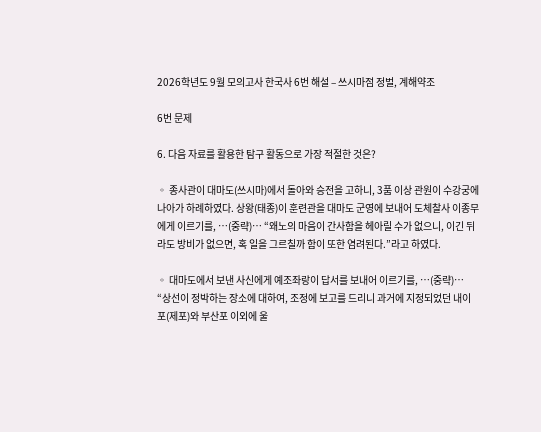2026학년도 9월 모의고사 한국사 6번 해설 – 쓰시마점 정벌, 계해약조

6번 문제

6. 다음 자료를 활용한 탐구 활동으로 가장 적절한 것은?

◦ 종사관이 대마도(쓰시마)에서 돌아와 승전을 고하니, 3품 이상 관원이 수강궁에 나아가 하례하였다. 상왕(태종)이 훈련관을 대마도 군영에 보내어 도체찰사 이종무에게 이르기를, …(중략)… “왜노의 마음이 간사함을 헤아릴 수가 없으니, 이긴 뒤라도 방비가 없으면, 혹 일을 그르칠까 함이 또한 염려된다.”라고 하였다.

◦ 대마도에서 보낸 사신에게 예조좌랑이 답서를 보내어 이르기를, …(중략)… “상선이 정박하는 장소에 대하여, 조정에 보고를 드리니 과거에 지정되었던 내이포(제포)와 부산포 이외에 울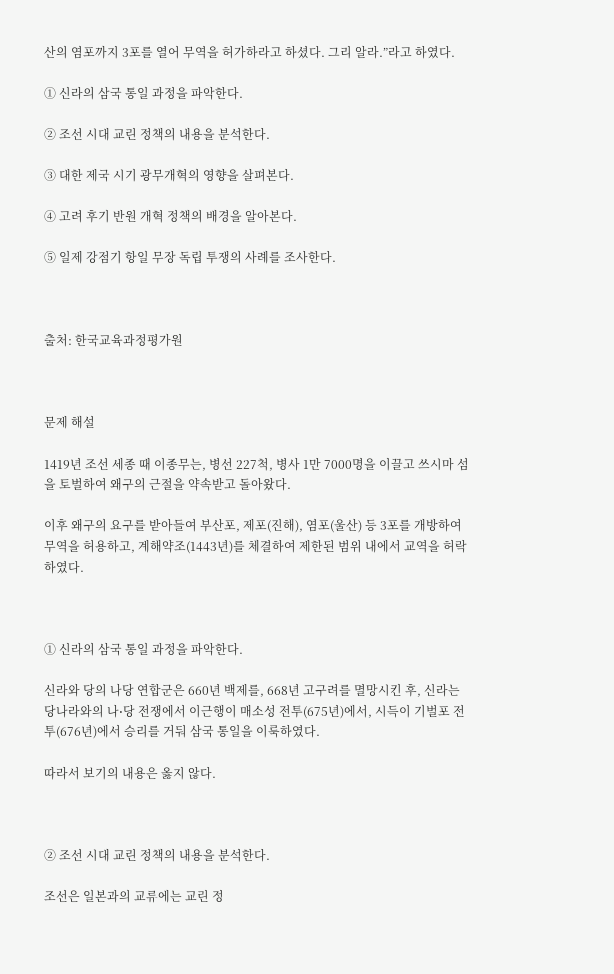산의 염포까지 3포를 열어 무역을 허가하라고 하셨다. 그리 알라.”라고 하였다.

① 신라의 삼국 통일 과정을 파악한다.

② 조선 시대 교린 정책의 내용을 분석한다.

③ 대한 제국 시기 광무개혁의 영향을 살펴본다.

④ 고려 후기 반원 개혁 정책의 배경을 알아본다.

⑤ 일제 강점기 항일 무장 독립 투쟁의 사례를 조사한다.



출처: 한국교육과정평가원



문제 해설

1419년 조선 세종 때 이종무는, 병선 227척, 병사 1만 7000명을 이끌고 쓰시마 섬을 토벌하여 왜구의 근절을 약속받고 돌아왔다.

이후 왜구의 요구를 받아들여 부산포, 제포(진해), 염포(울산) 등 3포를 개방하여 무역을 허용하고, 계해약조(1443년)를 체결하여 제한된 범위 내에서 교역을 허락하였다.



① 신라의 삼국 통일 과정을 파악한다.

신라와 당의 나당 연합군은 660년 백제를, 668년 고구려를 멸망시킨 후, 신라는 당나라와의 나⋅당 전쟁에서 이근행이 매소성 전투(675년)에서, 시득이 기벌포 전투(676년)에서 승리를 거둬 삼국 통일을 이룩하였다.

따라서 보기의 내용은 옳지 않다.



② 조선 시대 교린 정책의 내용을 분석한다.

조선은 일본과의 교류에는 교린 정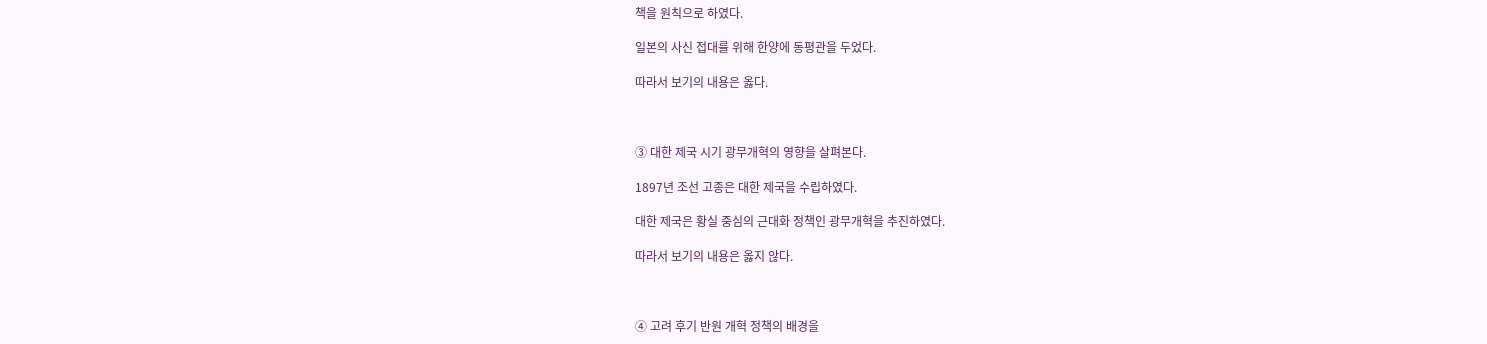책을 원칙으로 하였다.

일본의 사신 접대를 위해 한양에 동평관을 두었다.

따라서 보기의 내용은 옳다.



③ 대한 제국 시기 광무개혁의 영향을 살펴본다.

1897년 조선 고종은 대한 제국을 수립하였다.

대한 제국은 황실 중심의 근대화 정책인 광무개혁을 추진하였다.

따라서 보기의 내용은 옳지 않다.



④ 고려 후기 반원 개혁 정책의 배경을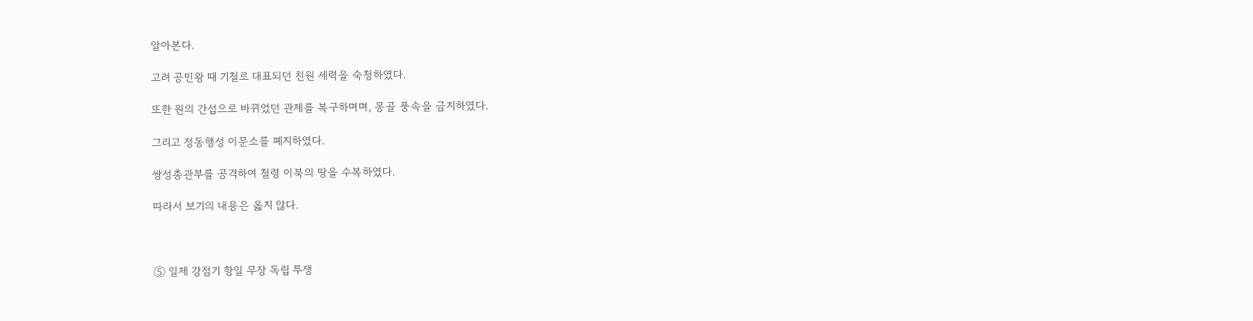알아본다.

고려 공민왕 때 기철로 대표되던 친원 세력을 숙청하였다.

또한 원의 간섭으로 바뀌었던 관제를 복구하며며, 몽골 풍속을 금지하였다.

그리고 정동행성 이문소를 폐지하였다.

쌍성총관부를 공격하여 철령 이북의 땅을 수복하였다.

따라서 보기의 내용은 옳지 않다.



⑤ 일제 강점기 항일 무장 독립 투쟁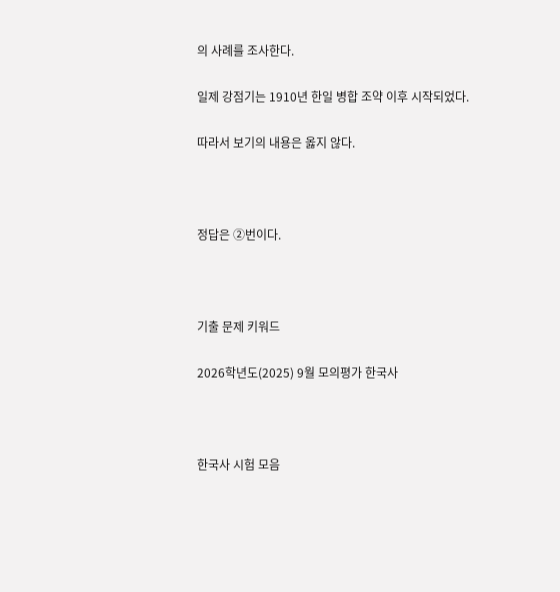의 사례를 조사한다.

일제 강점기는 1910년 한일 병합 조약 이후 시작되었다.

따라서 보기의 내용은 옳지 않다.



정답은 ②번이다.



기출 문제 키워드

2026학년도(2025) 9월 모의평가 한국사



한국사 시험 모음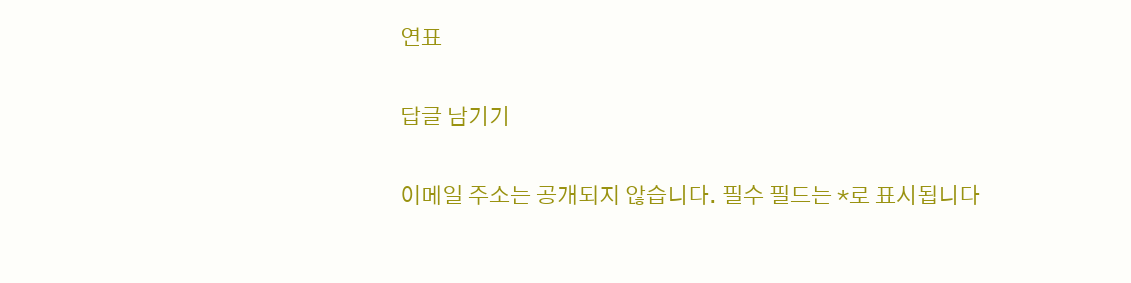연표

답글 남기기

이메일 주소는 공개되지 않습니다. 필수 필드는 *로 표시됩니다